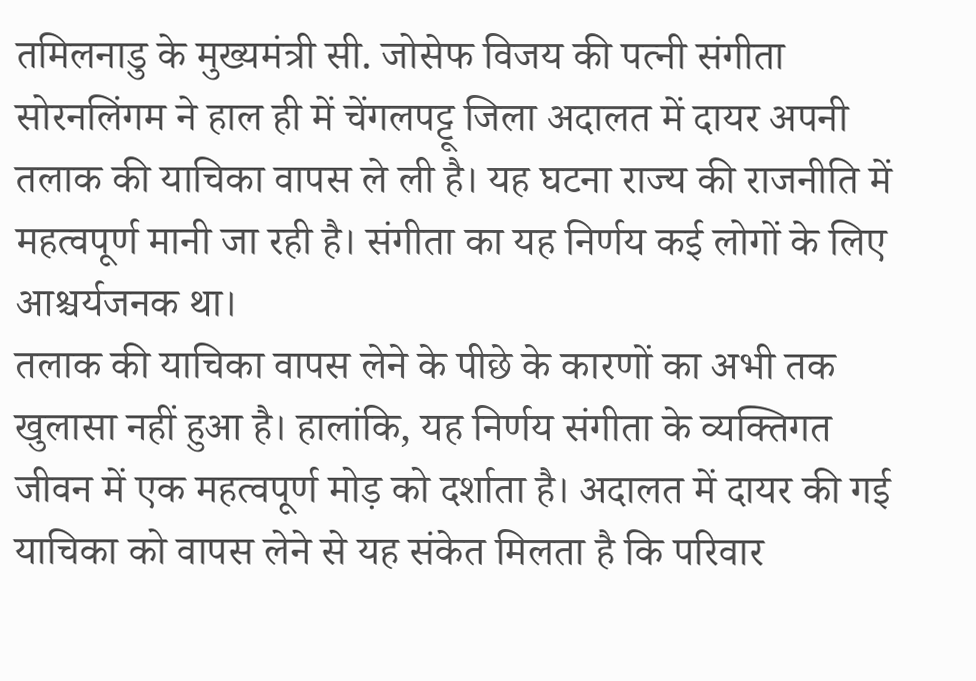तमिलनाडु के मुख्यमंत्री सी. जोसेफ विजय की पत्नी संगीता सोरनलिंगम ने हाल ही में चेंगलपट्टू जिला अदालत में दायर अपनी तलाक की याचिका वापस ले ली है। यह घटना राज्य की राजनीति में महत्वपूर्ण मानी जा रही है। संगीता का यह निर्णय कई लोगों के लिए आश्चर्यजनक था।
तलाक की याचिका वापस लेने के पीछे के कारणों का अभी तक खुलासा नहीं हुआ है। हालांकि, यह निर्णय संगीता के व्यक्तिगत जीवन में एक महत्वपूर्ण मोड़ को दर्शाता है। अदालत में दायर की गई याचिका को वापस लेने से यह संकेत मिलता है कि परिवार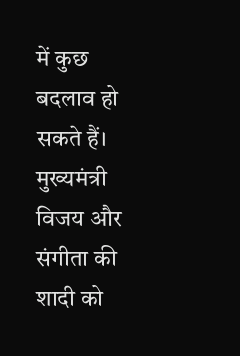में कुछ बदलाव हो सकते हैं।
मुख्यमंत्री विजय और संगीता की शादी को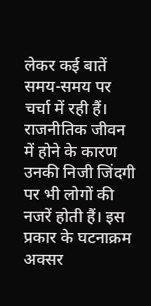लेकर कई बातें समय-समय पर चर्चा में रही हैं। राजनीतिक जीवन में होने के कारण उनकी निजी जिंदगी पर भी लोगों की नजरें होती हैं। इस प्रकार के घटनाक्रम अक्सर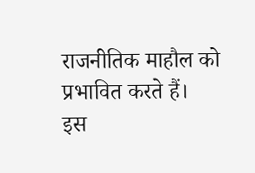राजनीतिक माहौल को प्रभावित करते हैं।
इस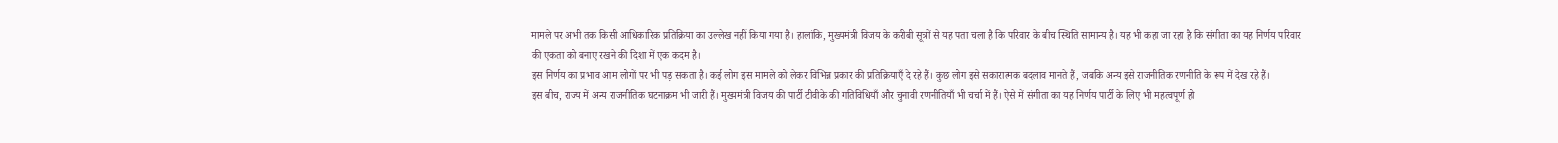मामले पर अभी तक किसी आधिकारिक प्रतिक्रिया का उल्लेख नहीं किया गया है। हालांकि, मुख्यमंत्री विजय के करीबी सूत्रों से यह पता चला है कि परिवार के बीच स्थिति सामान्य है। यह भी कहा जा रहा है कि संगीता का यह निर्णय परिवार की एकता को बनाए रखने की दिशा में एक कदम है।
इस निर्णय का प्रभाव आम लोगों पर भी पड़ सकता है। कई लोग इस मामले को लेकर विभिन्न प्रकार की प्रतिक्रियाएँ दे रहे हैं। कुछ लोग इसे सकारात्मक बदलाव मानते हैं, जबकि अन्य इसे राजनीतिक रणनीति के रूप में देख रहे हैं।
इस बीच, राज्य में अन्य राजनीतिक घटनाक्रम भी जारी हैं। मुख्यमंत्री विजय की पार्टी टीवीके की गतिविधियाँ और चुनावी रणनीतियाँ भी चर्चा में हैं। ऐसे में संगीता का यह निर्णय पार्टी के लिए भी महत्वपूर्ण हो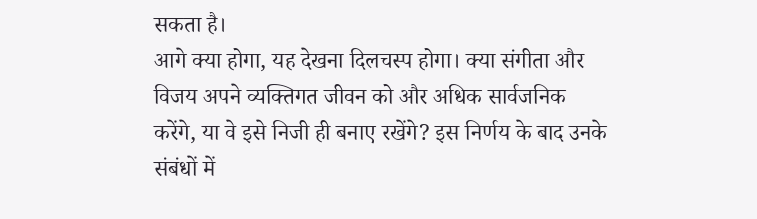सकता है।
आगे क्या होगा, यह देखना दिलचस्प होगा। क्या संगीता और विजय अपने व्यक्तिगत जीवन को और अधिक सार्वजनिक करेंगे, या वे इसे निजी ही बनाए रखेंगे? इस निर्णय के बाद उनके संबंधों में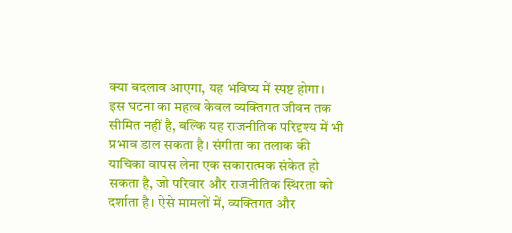क्या बदलाव आएगा, यह भविष्य में स्पष्ट होगा।
इस घटना का महत्व केवल व्यक्तिगत जीवन तक सीमित नहीं है, बल्कि यह राजनीतिक परिदृश्य में भी प्रभाव डाल सकता है। संगीता का तलाक की याचिका वापस लेना एक सकारात्मक संकेत हो सकता है, जो परिवार और राजनीतिक स्थिरता को दर्शाता है। ऐसे मामलों में, व्यक्तिगत और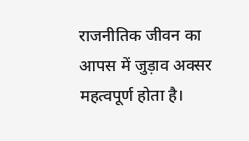राजनीतिक जीवन का आपस में जुड़ाव अक्सर महत्वपूर्ण होता है।